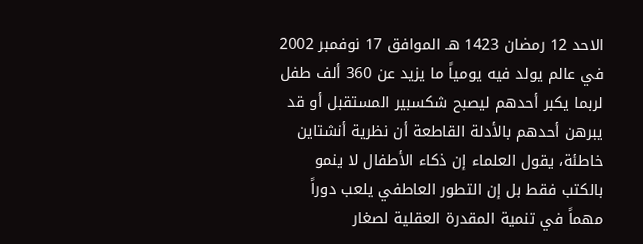الاحد 12 رمضان 1423 هـ الموافق 17 نوفمبر 2002 في عالم يولد فيه يومياً ما يزيد عن 360 ألف طفل لربما يكبر أحدهم ليصبح شكسبير المستقبل أو قد يبرهن أحدهم بالأدلة القاطعة أن نظرية أنشتاين خاطئة، يقول العلماء إن ذكاء الأطفال لا ينمو بالكتب فقط بل إن التطور العاطفي يلعب دوراً مهماً في تنمية المقدرة العقلية لصغار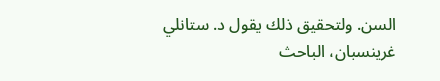السن. ولتحقيق ذلك يقول د. ستانلي غرينسبان، الباحث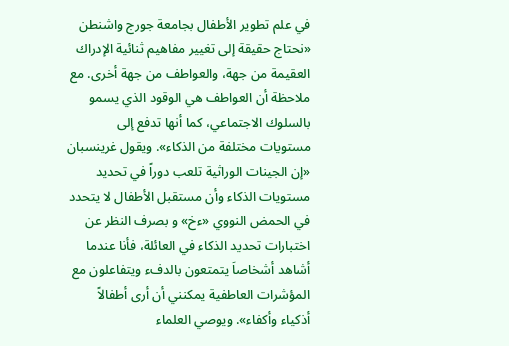في علم تطوير الأطفال بجامعة جورج واشنطن «نحتاج حقيقة إلى تغيير مفاهيم ثنائية الإدراك العقيمة من جهة، والعواطف من جهة أخرى. مع ملاحظة أن العواطف هي الوقود الذي يسمو بالسلوك الاجتماعي، كما أنها تدفع إلى مستويات مختلفة من الذكاء». ويقول غرينسبان «إن الجينات الوراثية تلعب دوراً في تحديد مستويات الذكاء وأن مستقبل الأطفال لا يتحدد في الحمض النووي «ءخ» و بصرف النظر عن اختبارات تحديد الذكاء في العائلة، فأنا عندما أشاهد أشخاصاَ يتمتعون بالدفء ويتفاعلون مع المؤشرات العاطفية يمكنني أن أرى أطفالاً أذكياء وأكفاء». ويوصي العلماء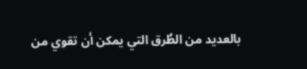بالعديد من الطُرق التي يمكن أن تقوي من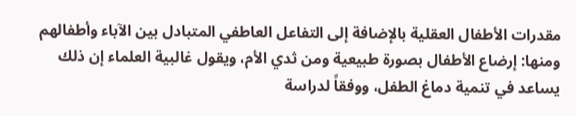مقدرات الأطفال العقلية بالإضافة إلى التفاعل العاطفي المتبادل بين الآباء وأطفالهم ومنها: إرضاع الأطفال بصورة طبيعية ومن ثدي الأم، ويقول غالبية العلماء إن ذلك يساعد في تنمية دماغ الطفل، ووفقاً لدراسة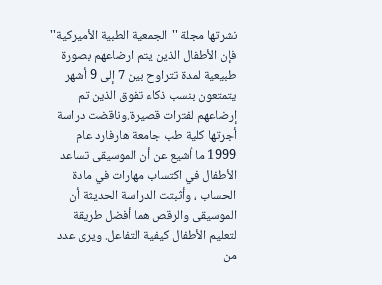نشرتها مجلة ''الجمعية الطبية الأميركية'' فإن الأطفال الذين يتم ارضاعهم بصورة طبيعية لمدة تتراوح بين 7 إلى 9 أشهر يتمتعون بنسب ذكاء تفوق الذين تم إرضاعهم لفترات قصيرة.وناقضت دراسة أجرتها كلية طب جامعة هارفارد عام 1999 ما اُشيع عن أن الموسيقى تساعد الأطفال في اكتساب مهارات في مادة الحساب ، وأثبتت الدراسة الحديثة أن الموسيقى والرقص هما أفضل طريقة لتعليم الأطفال كيفية التفاعل. ويرى عدد من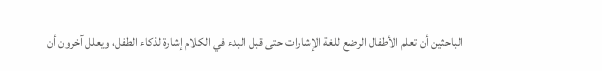الباحثين أن تعلم الأطفال الرضع للغة الإشارات حتى قبل البدء في الكلام إشارة لذكاء الطفل، ويعلل آخرون أن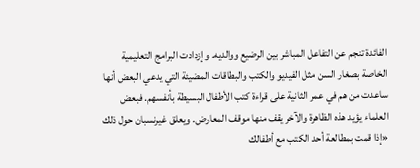الفائدة تنجم عن التفاعل المباشر بين الرضيع ووالديه. وإزدادت البرامج التعليمية الخاصة بصغار السن مثل الفيديو والكتب والبطاقات المضيئة التي يدعي البعض أنها ساعدت من هم في عمر الثانية على قراءة كتب الأطفال البسيطة بأنفسهم. فبعض العلماء يؤيد هذه الظاهرة والآخر يقف منها موقف المعارض. ويعلق غيرنسبان حول ذلك «إذا قمت بمطالعة أحد الكتب مع أطفالك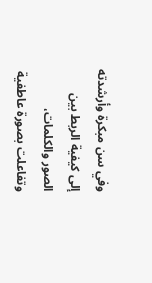وفي سن مبكرة وأرشدته إلى كيفية الربط بين الصور والكلمات، وتفاعلت بصورة عاطفية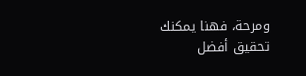ومرحة، فهنا يمكنك تحقيق أفضل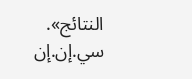النتائج». سي.إن.إن